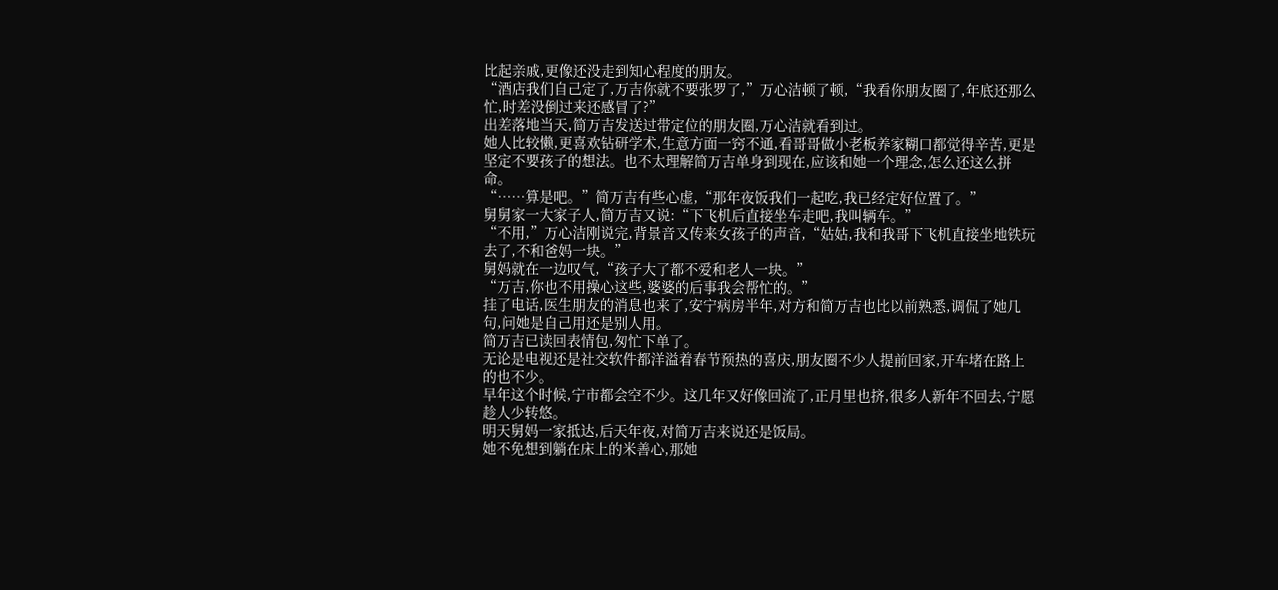比起亲戚,更像还没走到知心程度的朋友。
“酒店我们自己定了,万吉你就不要张罗了,”万心洁顿了顿,“我看你朋友圈了,年底还那么忙,时差没倒过来还感冒了?”
出差落地当天,简万吉发送过带定位的朋友圈,万心洁就看到过。
她人比较懒,更喜欢钻研学术,生意方面一窍不通,看哥哥做小老板养家糊口都觉得辛苦,更是坚定不要孩子的想法。也不太理解简万吉单身到现在,应该和她一个理念,怎么还这么拼命。
“……算是吧。”简万吉有些心虚,“那年夜饭我们一起吃,我已经定好位置了。”
舅舅家一大家子人,简万吉又说:“下飞机后直接坐车走吧,我叫辆车。”
“不用,”万心洁刚说完,背景音又传来女孩子的声音,“姑姑,我和我哥下飞机直接坐地铁玩去了,不和爸妈一块。”
舅妈就在一边叹气,“孩子大了都不爱和老人一块。”
“万吉,你也不用操心这些,婆婆的后事我会帮忙的。”
挂了电话,医生朋友的消息也来了,安宁病房半年,对方和简万吉也比以前熟悉,调侃了她几句,问她是自己用还是别人用。
简万吉已读回表情包,匆忙下单了。
无论是电视还是社交软件都洋溢着春节预热的喜庆,朋友圈不少人提前回家,开车堵在路上的也不少。
早年这个时候,宁市都会空不少。这几年又好像回流了,正月里也挤,很多人新年不回去,宁愿趁人少转悠。
明天舅妈一家抵达,后天年夜,对简万吉来说还是饭局。
她不免想到躺在床上的米善心,那她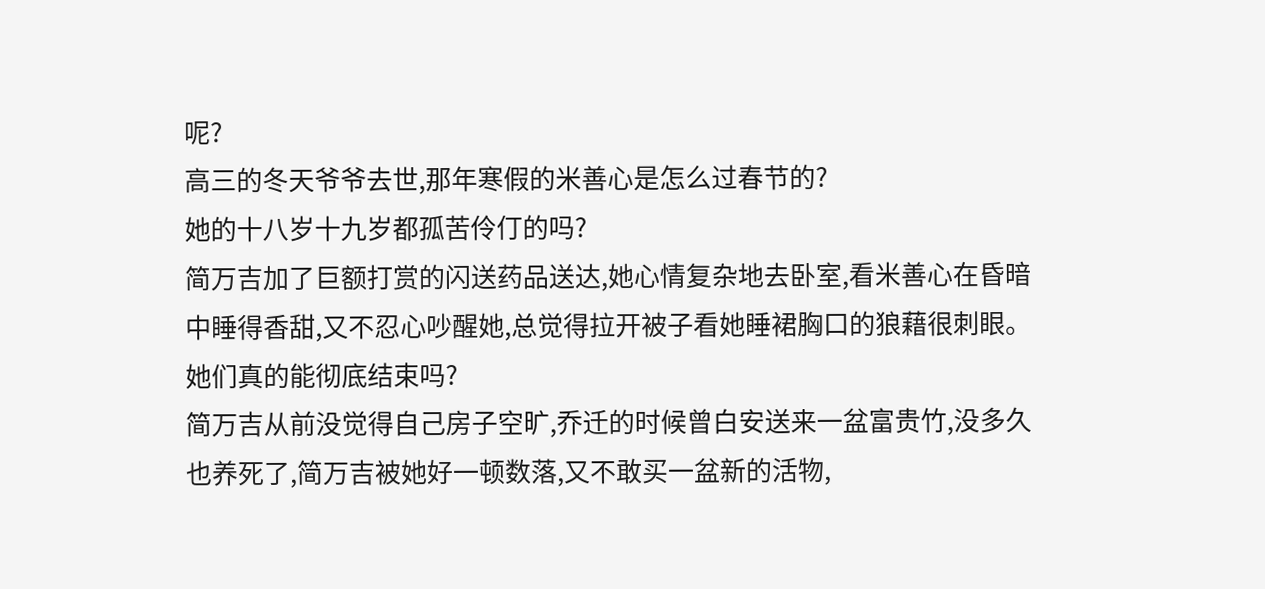呢?
高三的冬天爷爷去世,那年寒假的米善心是怎么过春节的?
她的十八岁十九岁都孤苦伶仃的吗?
简万吉加了巨额打赏的闪送药品送达,她心情复杂地去卧室,看米善心在昏暗中睡得香甜,又不忍心吵醒她,总觉得拉开被子看她睡裙胸口的狼藉很刺眼。
她们真的能彻底结束吗?
简万吉从前没觉得自己房子空旷,乔迁的时候曾白安送来一盆富贵竹,没多久也养死了,简万吉被她好一顿数落,又不敢买一盆新的活物,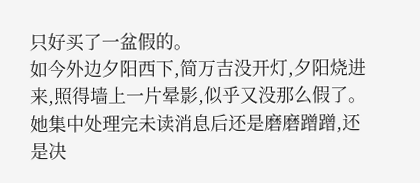只好买了一盆假的。
如今外边夕阳西下,简万吉没开灯,夕阳烧进来,照得墙上一片晕影,似乎又没那么假了。
她集中处理完未读消息后还是磨磨蹭蹭,还是决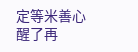定等米善心醒了再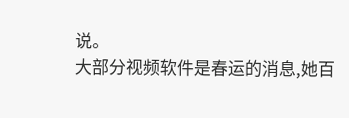说。
大部分视频软件是春运的消息,她百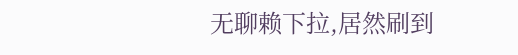无聊赖下拉,居然刷到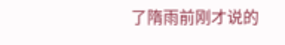了隋雨前刚才说的